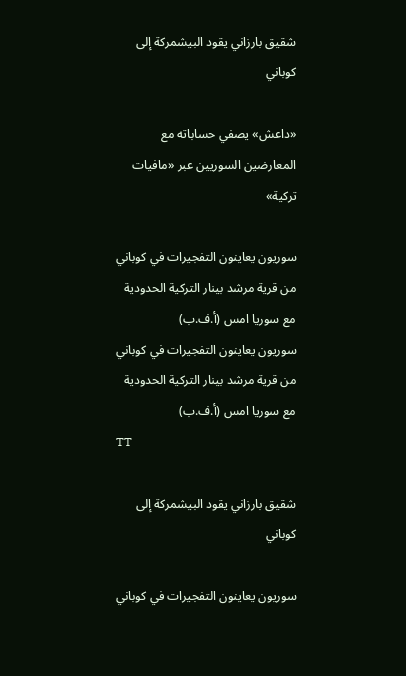شقيق بارزاني يقود البيشمركة إلى كوباني

«داعش» يصفي حساباته مع المعارضين السوريين عبر «مافيات تركية»

سوريون يعاينون التفجيرات في كوباني من قرية مرشد بينار التركية الحدودية مع سوريا امس (أ.ف.ب)
سوريون يعاينون التفجيرات في كوباني من قرية مرشد بينار التركية الحدودية مع سوريا امس (أ.ف.ب)
TT

شقيق بارزاني يقود البيشمركة إلى كوباني

سوريون يعاينون التفجيرات في كوباني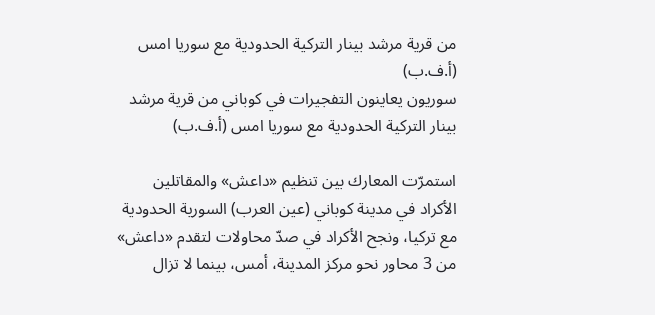من قرية مرشد بينار التركية الحدودية مع سوريا امس (أ.ف.ب)
سوريون يعاينون التفجيرات في كوباني من قرية مرشد بينار التركية الحدودية مع سوريا امس (أ.ف.ب)

استمرّت المعارك بين تنظيم «داعش» والمقاتلين الأكراد في مدينة كوباني (عين العرب) السورية الحدودية مع تركيا، ونجح الأكراد في صدّ محاولات لتقدم «داعش» من 3 محاور نحو مركز المدينة، أمس، بينما لا تزال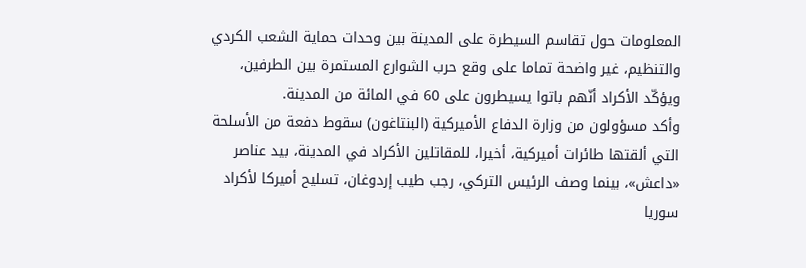المعلومات حول تقاسم السيطرة على المدينة بين وحدات حماية الشعب الكردي والتنظيم، غير واضحة تماما على وقع حرب الشوارع المستمرة بين الطرفين، ويؤكّد الأكراد أنّهم باتوا يسيطرون على 60 في المائة من المدينة.
وأكد مسؤولون من وزارة الدفاع الأميركية (البنتاغون) سقوط دفعة من الأسلحة التي ألقتها طائرات أميركية، أخيرا، للمقاتلين الأكراد في المدينة، بيد عناصر «داعش»، بينما وصف الرئيس التركي، رجب طيب إردوغان، تسليح أميركا لأكراد سوريا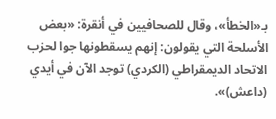بـ«الخطأ»، وقال للصحافيين في أنقرة: «بعض الأسلحة التي يقولون: إنهم يسقطونها جوا لحزب الاتحاد الديمقراطي (الكردي) توجد الآن في أيدي (داعش)».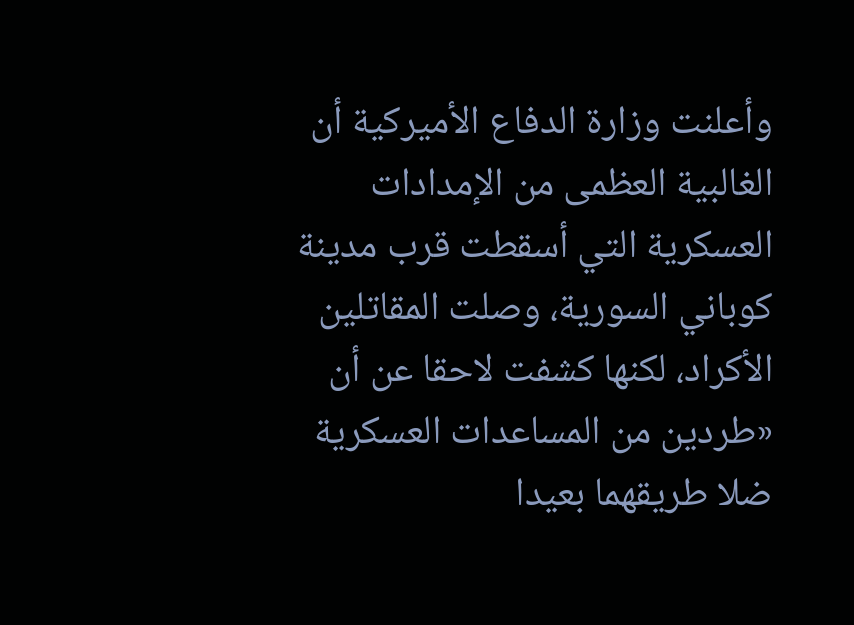وأعلنت وزارة الدفاع الأميركية أن الغالبية العظمى من الإمدادات العسكرية التي أسقطت قرب مدينة كوباني السورية، وصلت المقاتلين الأكراد، لكنها كشفت لاحقا عن أن «طردين من المساعدات العسكرية ضلا طريقهما بعيدا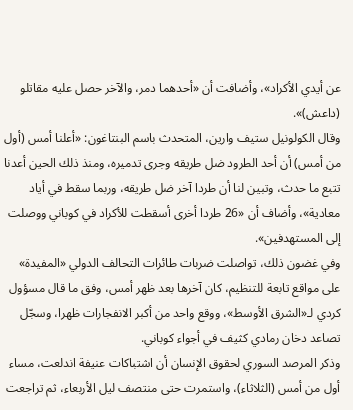عن أيدي الأكراد»، وأضافت أن «أحدهما دمر، والآخر حصل عليه مقاتلو (داعش)».
وقال الكولونيل ستيف وارين، المتحدث باسم البنتاغون: «أعلنا أمس (أول من أمس) أن أحد الطرود ضل طريقه وجرى تدميره، ومنذ ذلك الحين أعدنا تتبع ما حدث، وتبين لنا أن طردا آخر ضل طريقه، وربما سقط في أياد معادية»، وأضاف أن «26 طردا أخرى أسقطت للأكراد في كوباني ووصلت إلى المستهدفين».
وفي غضون ذلك، تواصلت ضربات طائرات التحالف الدولي «المفيدة» على مواقع تابعة للتنظيم، كان آخرها بعد ظهر أمس، وفق ما قال مسؤول كردي لـ«الشرق الأوسط»، ووقع واحد من أكبر الانفجارات ظهرا، وسجّل تصاعد دخان رمادي كثيف في أجواء كوباني.
وذكر المرصد السوري لحقوق الإنسان أن اشتباكات عنيفة اندلعت، مساء أول من أمس (الثلاثاء)، واستمرت حتى منتصف ليل الأربعاء، ثم تراجعت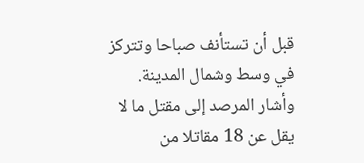قبل أن تستأنف صباحا وتتركز في وسط وشمال المدينة.
وأشار المرصد إلى مقتل ما لا يقل عن 18 مقاتلا من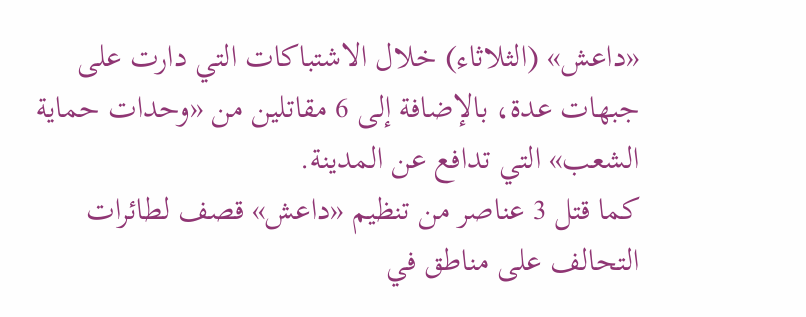«داعش» (الثلاثاء) خلال الاشتباكات التي دارت على جبهات عدة، بالإضافة إلى 6 مقاتلين من «وحدات حماية الشعب» التي تدافع عن المدينة.
كما قتل 3 عناصر من تنظيم «داعش» قصف لطائرات التحالف على مناطق في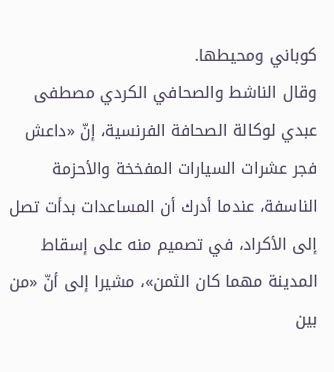كوباني ومحيطها.
وقال الناشط والصحافي الكردي مصطفى عبدي لوكالة الصحافة الفرنسية، إنّ «داعش فجر عشرات السيارات المفخخة والأحزمة الناسفة، عندما أدرك أن المساعدات بدأت تصل إلى الأكراد، في تصميم منه على إسقاط المدينة مهما كان الثمن»، مشيرا إلى أنّ «من بين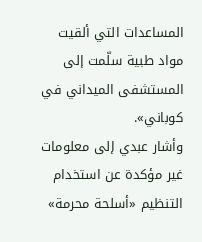المساعدات التي ألقيت مواد طبية سلّمت إلى المستشفى الميداني في كوباني».
وأشار عبدي إلى معلومات غير مؤكدة عن استخدام التنظيم «أسلحة محرمة»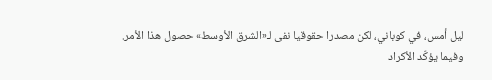ليل أمس، في كوباني، لكن مصدرا حقوقيا نفى لـ«الشرق الأوسط» حصول هذا الأمر.
وفيما يؤكّد الأكراد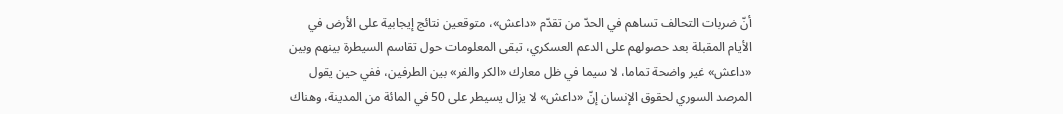أنّ ضربات التحالف تساهم في الحدّ من تقدّم «داعش»، متوقعين نتائج إيجابية على الأرض في الأيام المقبلة بعد حصولهم على الدعم العسكري، تبقى المعلومات حول تقاسم السيطرة بينهم وبين «داعش» غير واضحة تماما، لا سيما في ظل معارك «الكر والفر» بين الطرفين، ففي حين يقول المرصد السوري لحقوق الإنسان إنّ «داعش» لا يزال يسيطر على 50 في المائة من المدينة، وهناك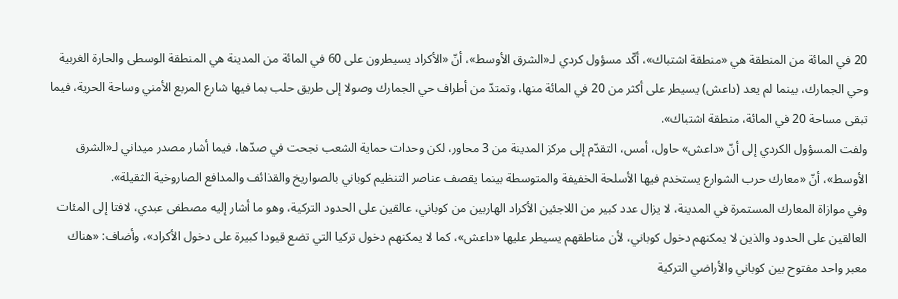20 في المائة من المنطقة هي «منطقة اشتباك»، أكّد مسؤول كردي لـ«الشرق الأوسط»، أنّ «الأكراد يسيطرون على 60 في المائة من المدينة هي المنطقة الوسطى والحارة الغربية وحي الجمارك، بينما لم يعد (داعش) يسيطر على أكثر من 20 في المائة منها، وتمتدّ من أطراف حي الجمارك وصولا إلى طريق حلب بما فيها شارع المربع الأمني وساحة الحرية، فيما تبقى مساحة 20 في المائة، منطقة اشتباك».
ولفت المسؤول الكردي إلى أنّ «داعش» حاول، أمس، التقدّم إلى مركز المدينة من 3 محاور، لكن وحدات حماية الشعب نجحت في صدّها، فيما أشار مصدر ميداني لـ«الشرق الأوسط»، أنّ «معارك حرب الشوارع يستخدم فيها الأسلحة الخفيفة والمتوسطة بينما يقصف عناصر التنظيم كوباني بالصواريخ والقذائف والمدافع الصاروخية الثقيلة».
وفي موازاة المعارك المستمرة في المدينة، لا يزال عدد كبير من اللاجئين الأكراد الهاربين من كوباني، عالقين على الحدود التركية، وهو ما أشار إليه مصطفى عبدي، لافتا إلى المئات العالقين على الحدود والذين لا يمكنهم دخول كوباني، لأن مناطقهم يسيطر عليها «داعش»، كما لا يمكنهم دخول تركيا التي تضع قيودا كبيرة على دخول الأكراد»، وأضاف: «هناك معبر واحد مفتوح بين كوباني والأراضي التركية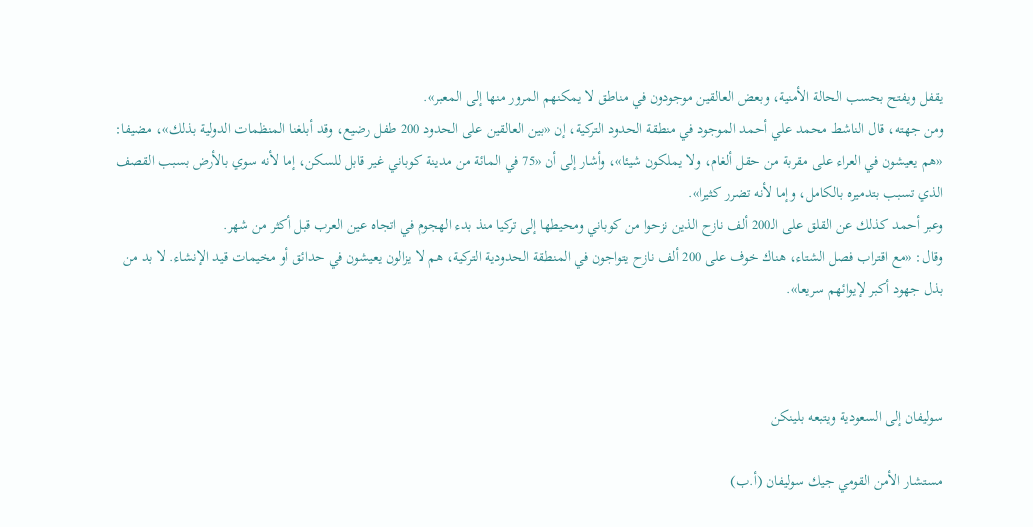يقفل ويفتح بحسب الحالة الأمنية، وبعض العالقين موجودون في مناطق لا يمكنهم المرور منها إلى المعبر».
ومن جهته، قال الناشط محمد علي أحمد الموجود في منطقة الحدود التركية، إن «بين العالقين على الحدود 200 طفل رضيع، وقد أبلغنا المنظمات الدولية بذلك»، مضيفا: «هم يعيشون في العراء على مقربة من حقل ألغام، ولا يملكون شيئا»، وأشار إلى أن «75 في المائة من مدينة كوباني غير قابل للسكن، إما لأنه سوي بالأرض بسبب القصف الذي تسبب بتدميره بالكامل، وإما لأنه تضرر كثيرا».
وعبر أحمد كذلك عن القلق على الـ200 ألف نازح الذين نزحوا من كوباني ومحيطها إلى تركيا منذ بدء الهجوم في اتجاه عين العرب قبل أكثر من شهر.
وقال: «مع اقتراب فصل الشتاء، هناك خوف على 200 ألف نازح يتواجون في المنطقة الحدودية التركية، هم لا يزالون يعيشون في حدائق أو مخيمات قيد الإنشاء. لا بد من بذل جهود أكبر لإيوائهم سريعا».



سوليفان إلى السعودية ويتبعه بلينكن

مستشار الأمن القومي جيك سوليفان (أ.ب)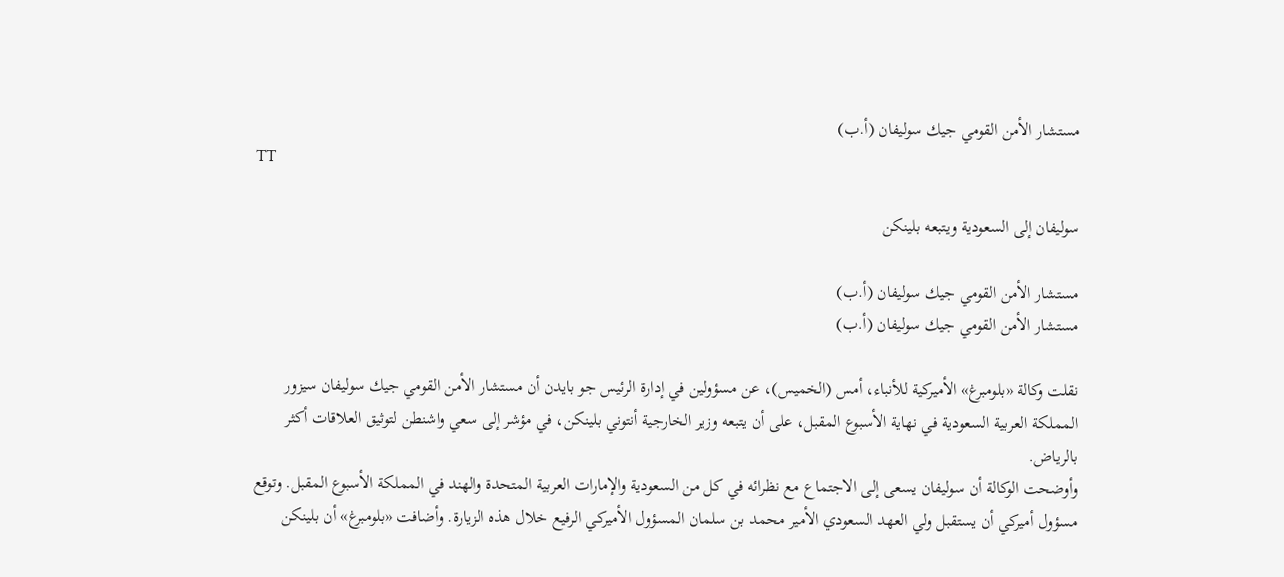مستشار الأمن القومي جيك سوليفان (أ.ب)
TT

سوليفان إلى السعودية ويتبعه بلينكن

مستشار الأمن القومي جيك سوليفان (أ.ب)
مستشار الأمن القومي جيك سوليفان (أ.ب)

نقلت وكالة «بلومبرغ» الأميركية للأنباء، أمس (الخميس)، عن مسؤولين في إدارة الرئيس جو بايدن أن مستشار الأمن القومي جيك سوليفان سيزور المملكة العربية السعودية في نهاية الأسبوع المقبل، على أن يتبعه وزير الخارجية أنتوني بلينكن، في مؤشر إلى سعي واشنطن لتوثيق العلاقات أكثر بالرياض.
وأوضحت الوكالة أن سوليفان يسعى إلى الاجتماع مع نظرائه في كل من السعودية والإمارات العربية المتحدة والهند في المملكة الأسبوع المقبل. وتوقع مسؤول أميركي أن يستقبل ولي العهد السعودي الأمير محمد بن سلمان المسؤول الأميركي الرفيع خلال هذه الزيارة. وأضافت «بلومبرغ» أن بلينكن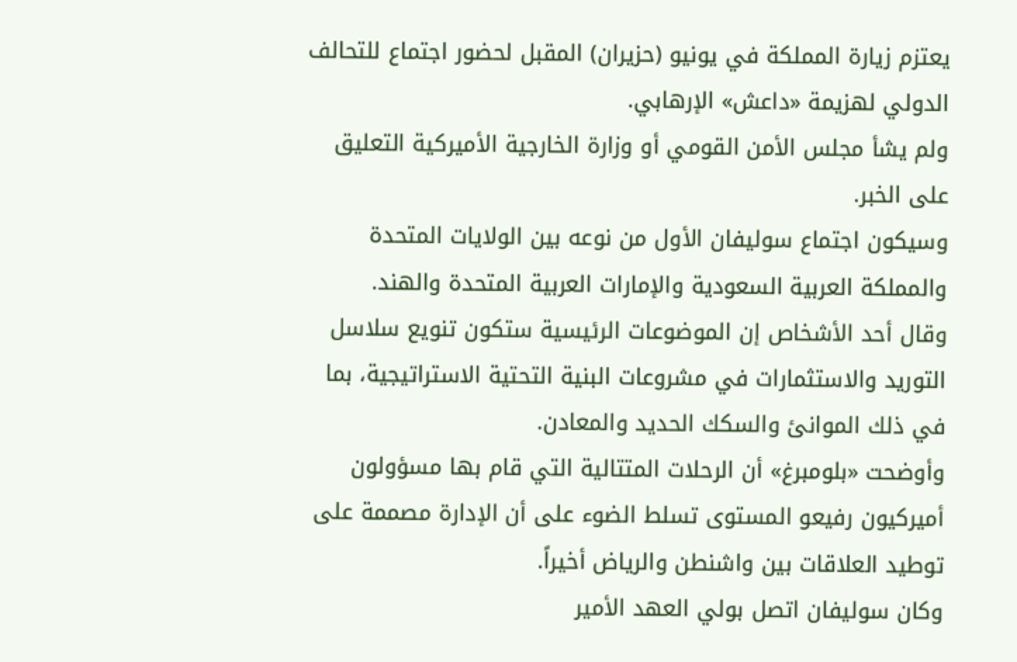يعتزم زيارة المملكة في يونيو (حزيران) المقبل لحضور اجتماع للتحالف الدولي لهزيمة «داعش» الإرهابي.
ولم يشأ مجلس الأمن القومي أو وزارة الخارجية الأميركية التعليق على الخبر.
وسيكون اجتماع سوليفان الأول من نوعه بين الولايات المتحدة والمملكة العربية السعودية والإمارات العربية المتحدة والهند.
وقال أحد الأشخاص إن الموضوعات الرئيسية ستكون تنويع سلاسل التوريد والاستثمارات في مشروعات البنية التحتية الاستراتيجية، بما في ذلك الموانئ والسكك الحديد والمعادن.
وأوضحت «بلومبرغ» أن الرحلات المتتالية التي قام بها مسؤولون أميركيون رفيعو المستوى تسلط الضوء على أن الإدارة مصممة على توطيد العلاقات بين واشنطن والرياض أخيراً.
وكان سوليفان اتصل بولي العهد الأمير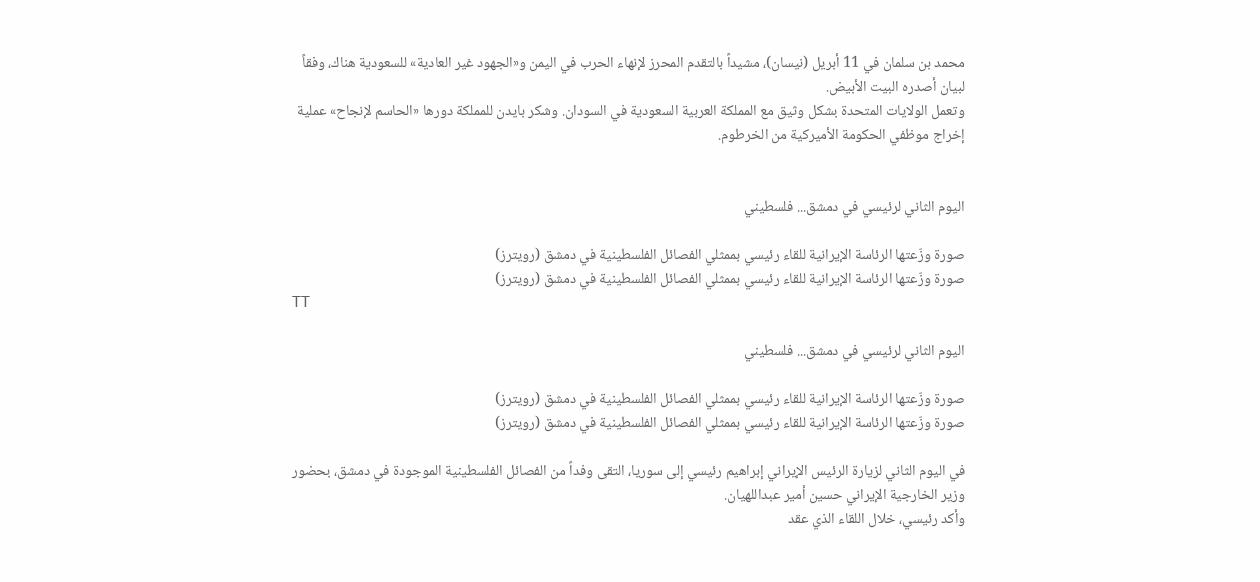محمد بن سلمان في 11 أبريل (نيسان)، مشيداً بالتقدم المحرز لإنهاء الحرب في اليمن و«الجهود غير العادية» للسعودية هناك، وفقاً لبيان أصدره البيت الأبيض.
وتعمل الولايات المتحدة بشكل وثيق مع المملكة العربية السعودية في السودان. وشكر بايدن للمملكة دورها «الحاسم لإنجاح» عملية إخراج موظفي الحكومة الأميركية من الخرطوم.


اليوم الثاني لرئيسي في دمشق... فلسطيني

صورة وزّعتها الرئاسة الإيرانية للقاء رئيسي بممثلي الفصائل الفلسطينية في دمشق (رويترز)
صورة وزّعتها الرئاسة الإيرانية للقاء رئيسي بممثلي الفصائل الفلسطينية في دمشق (رويترز)
TT

اليوم الثاني لرئيسي في دمشق... فلسطيني

صورة وزّعتها الرئاسة الإيرانية للقاء رئيسي بممثلي الفصائل الفلسطينية في دمشق (رويترز)
صورة وزّعتها الرئاسة الإيرانية للقاء رئيسي بممثلي الفصائل الفلسطينية في دمشق (رويترز)

في اليوم الثاني لزيارة الرئيس الإيراني إبراهيم رئيسي إلى سوريا، التقى وفداً من الفصائل الفلسطينية الموجودة في دمشق، بحضور وزير الخارجية الإيراني حسين أمير عبداللهيان.
وأكد رئيسي، خلال اللقاء الذي عقد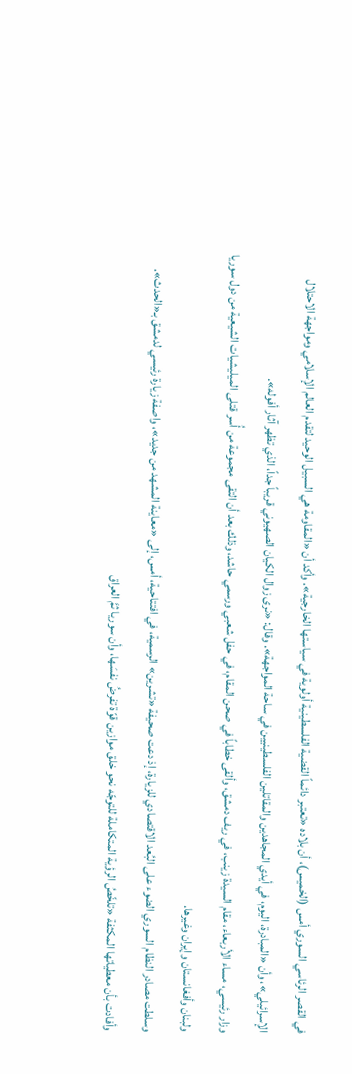في القصر الرئاسي السوري أمس (الخميس)، أن بلاده «تعتبر دائماً القضية الفلسطينية أولوية في سياستها الخارجية». وأكد أن «المقاومة هي السبيل الوحيد لتقدم العالم الإسلامي ومواجهة الاحتلال الإسرائيلي»، وأن «المبادرة، اليوم، في أيدي المجاهدين والمقاتلين الفلسطينيين في ساحة المواجهة». وقال: «نرى زوال الكيان الصهيوني قريباً جداً، الذي تظهر آثار أفوله».
وزار رئيسي، مساء الأربعاء، مقام السيدة زينب، في ريف دمشق، وألقى خطاباً في صحن المقام، في حفل شعبي ورسمي حاشد، وذلك بعد أن التقى مجموعة من أُسر قتلى الميليشيات الشيعية من دول سوريا ولبنان وأفغانستان وإيران وغيرها.
وسلطت مصادر النظام السوري الضوء على البُعد الاقتصادي للزيارة، إذ دعت صحيفة «تشرين» الرسمية، في افتتاحية، أمس، إلى «معاينة المشهد من جديد»، واصفة زيارة رئيسي لدمشق بـ«الحدث». وأفادت بأن معطياتها المكثفة «تلخّصُ الرؤية المتكاملة للتوجّه نحو خلق موازين قوّة تفرضُ نفسَها، وأن سوريا ثمَّ العراق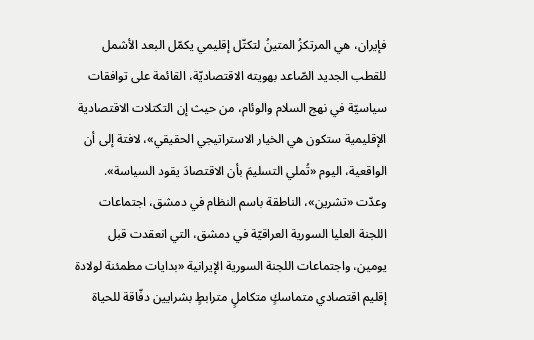فإيران، هي المرتكزُ المتينُ لتكتّل إقليمي يكمّل البعد الأشمل للقطب الجديد الصّاعد بهويته الاقتصاديّة، القائمة على توافقات سياسيّة في نهج السلام والوئام، من حيث إن التكتلات الاقتصادية الإقليمية ستكون هي الخيار الاستراتيجي الحقيقي»، لافتة إلى أن الواقعية، اليوم «تُملي التسليمَ بأن الاقتصادَ يقود السياسة».
وعدّت «تشرين»، الناطقة باسم النظام في دمشق، اجتماعات اللجنة العليا السورية العراقيّة في دمشق، التي انعقدت قبل يومين، واجتماعات اللجنة السورية الإيرانية «بدايات مطمئنة لولادة إقليم اقتصادي متماسكٍ متكاملٍ مترابطٍ بشرايين دفّاقة للحياة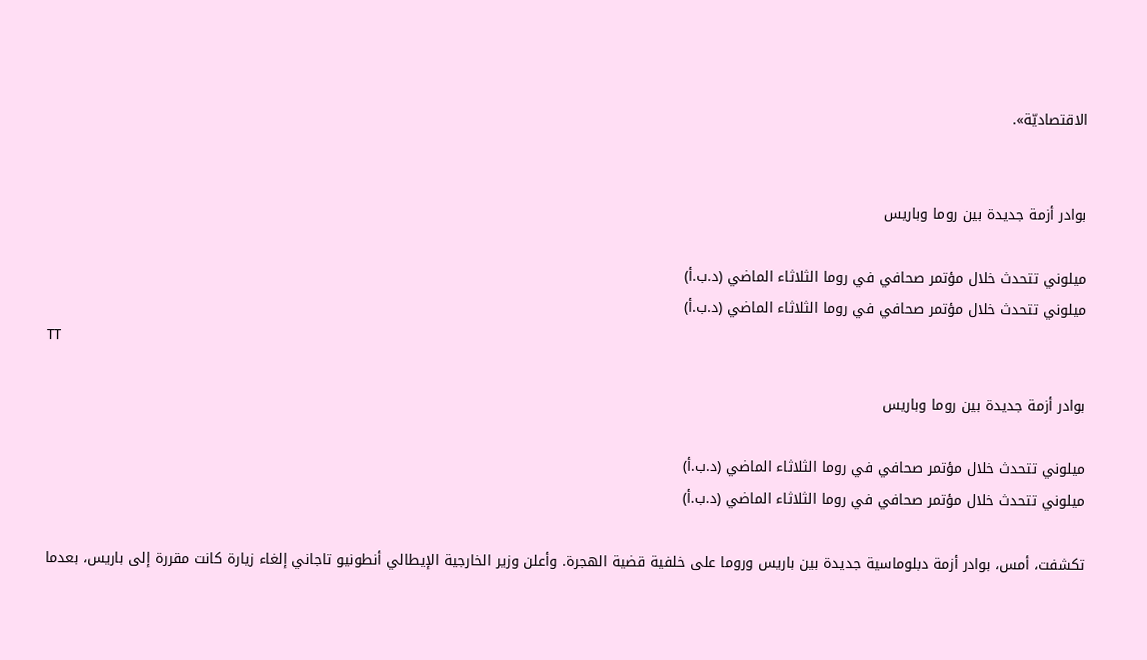الاقتصاديّة».


بوادر أزمة جديدة بين روما وباريس

ميلوني تتحدث خلال مؤتمر صحافي في روما الثلاثاء الماضي (د.ب.أ)
ميلوني تتحدث خلال مؤتمر صحافي في روما الثلاثاء الماضي (د.ب.أ)
TT

بوادر أزمة جديدة بين روما وباريس

ميلوني تتحدث خلال مؤتمر صحافي في روما الثلاثاء الماضي (د.ب.أ)
ميلوني تتحدث خلال مؤتمر صحافي في روما الثلاثاء الماضي (د.ب.أ)

تكشفت، أمس، بوادر أزمة دبلوماسية جديدة بين باريس وروما على خلفية قضية الهجرة. وأعلن وزير الخارجية الإيطالي أنطونيو تاجاني إلغاء زيارة كانت مقررة إلى باريس، بعدما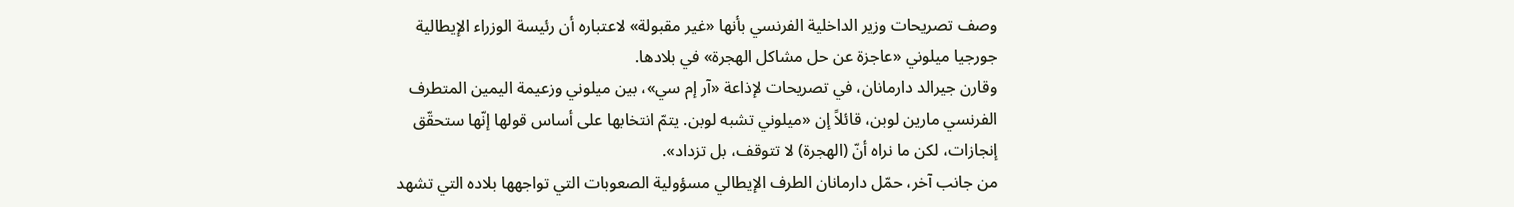وصف تصريحات وزير الداخلية الفرنسي بأنها «غير مقبولة» لاعتباره أن رئيسة الوزراء الإيطالية جورجيا ميلوني «عاجزة عن حل مشاكل الهجرة» في بلادها.
وقارن جيرالد دارمانان، في تصريحات لإذاعة «آر إم سي»، بين ميلوني وزعيمة اليمين المتطرف الفرنسي مارين لوبن، قائلاً إن «ميلوني تشبه لوبن. يتمّ انتخابها على أساس قولها إنّها ستحقّق إنجازات، لكن ما نراه أنّ (الهجرة) لا تتوقف، بل تزداد».
من جانب آخر، حمّل دارمانان الطرف الإيطالي مسؤولية الصعوبات التي تواجهها بلاده التي تشهد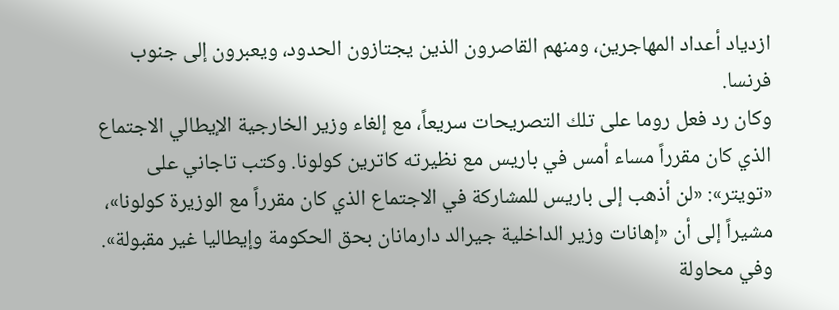ازدياد أعداد المهاجرين، ومنهم القاصرون الذين يجتازون الحدود، ويعبرون إلى جنوب فرنسا.
وكان رد فعل روما على تلك التصريحات سريعاً، مع إلغاء وزير الخارجية الإيطالي الاجتماع الذي كان مقرراً مساء أمس في باريس مع نظيرته كاترين كولونا. وكتب تاجاني على «تويتر»: «لن أذهب إلى باريس للمشاركة في الاجتماع الذي كان مقرراً مع الوزيرة كولونا»، مشيراً إلى أن «إهانات وزير الداخلية جيرالد دارمانان بحق الحكومة وإيطاليا غير مقبولة».
وفي محاولة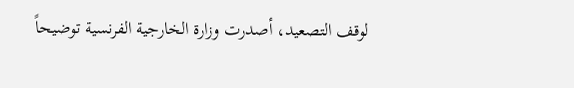لوقف التصعيد، أصدرت وزارة الخارجية الفرنسية توضيحاً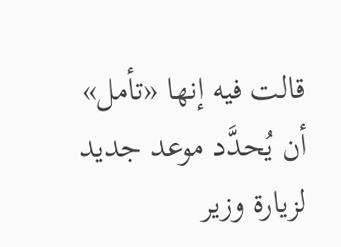قالت فيه إنها «تأمل» أن يُحدَّد موعد جديد لزيارة وزير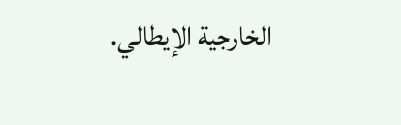الخارجية الإيطالي.